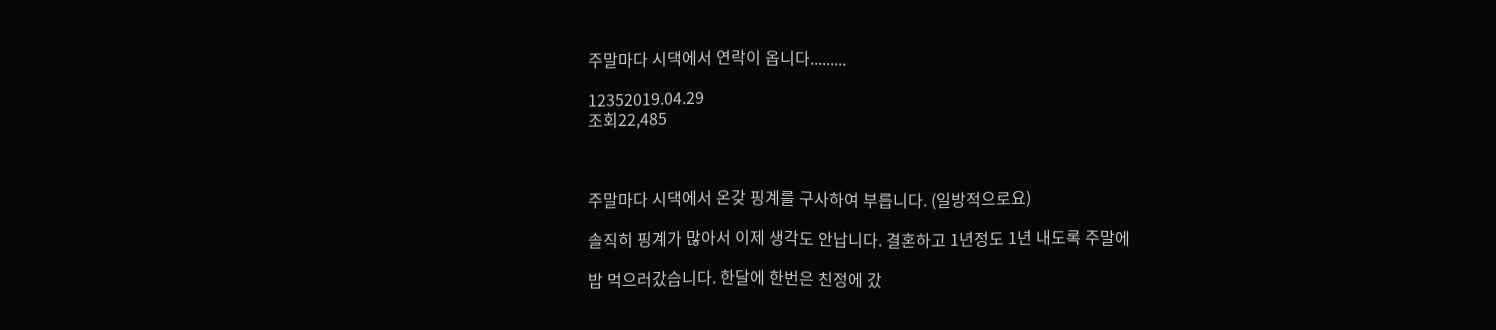주말마다 시댁에서 연락이 옵니다.........

12352019.04.29
조회22,485



주말마다 시댁에서 온갖 핑계를 구사하여 부릅니다. (일방적으로요)

솔직히 핑계가 많아서 이제 생각도 안납니다. 결혼하고 1년정도 1년 내도록 주말에

밥 먹으러갔습니다. 한달에 한번은 친정에 갔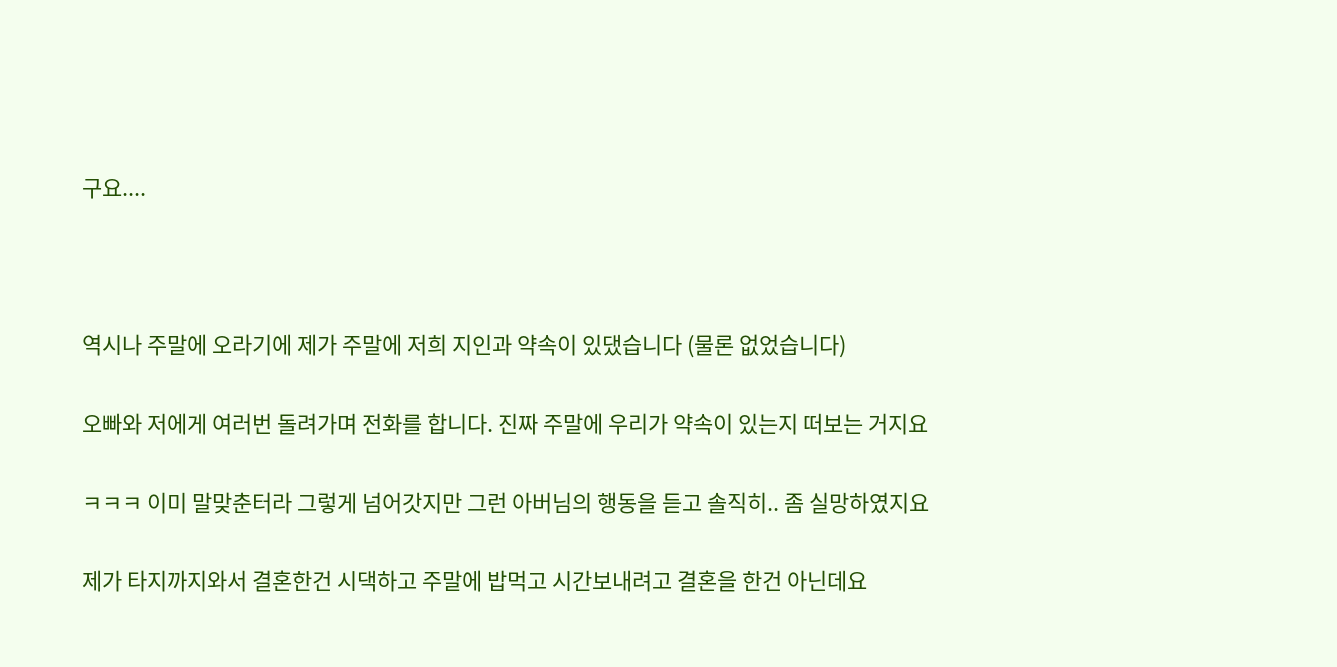구요....



역시나 주말에 오라기에 제가 주말에 저희 지인과 약속이 있댔습니다 (물론 없었습니다)

오빠와 저에게 여러번 돌려가며 전화를 합니다. 진짜 주말에 우리가 약속이 있는지 떠보는 거지요

ㅋㅋㅋ 이미 말맞춘터라 그렇게 넘어갓지만 그런 아버님의 행동을 듣고 솔직히.. 좀 실망하였지요

제가 타지까지와서 결혼한건 시댁하고 주말에 밥먹고 시간보내려고 결혼을 한건 아닌데요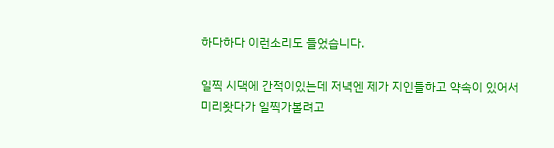하다하다 이런소리도 들었습니다.

일찍 시댁에 간적이있는데 저녁엔 제가 지인들하고 약속이 있어서 미리왓다가 일찍가볼려고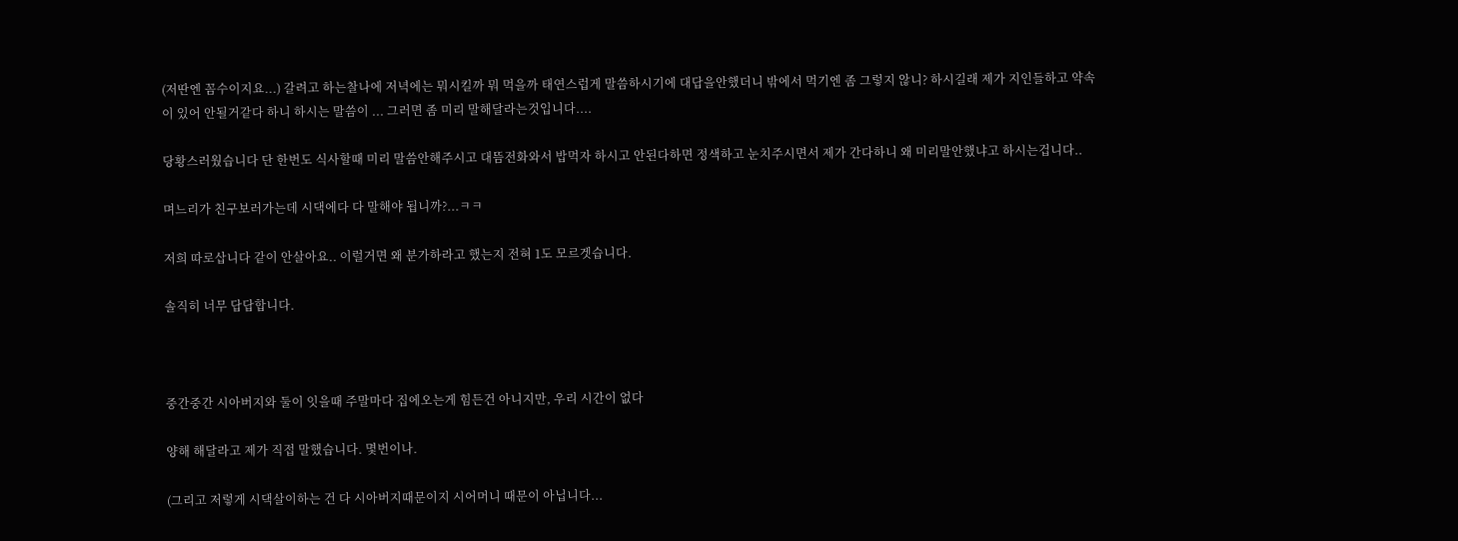(저딴엔 꼼수이지요...) 갈려고 하는찰나에 저녁에는 뭐시킬까 뭐 먹을까 태연스럽게 말씀하시기에 대답을안했더니 밖에서 먹기엔 좀 그렇지 않니? 하시길래 제가 지인들하고 약속이 있어 안될거같다 하니 하시는 말씀이 ... 그러면 좀 미리 말해달라는것입니다....

당황스러웠습니다 단 한번도 식사할때 미리 말씀안해주시고 대뜸전화와서 밥먹자 하시고 안된다하면 정색하고 눈치주시면서 제가 간다하니 왜 미리말안했냐고 하시는겁니다..

며느리가 친구보러가는데 시댁에다 다 말해야 됩니까?...ㅋㅋ

저희 따로삽니다 같이 안살아요.. 이럴거면 왜 분가하라고 했는지 전혀 1도 모르겟습니다.

솔직히 너무 답답합니다.



중간중간 시아버지와 둘이 잇을때 주말마다 집에오는게 힘든건 아니지만, 우리 시간이 없다

양해 해달라고 제가 직접 말했습니다. 몇번이나.

(그리고 저렇게 시댁살이하는 건 다 시아버지때문이지 시어머니 때문이 아닙니다...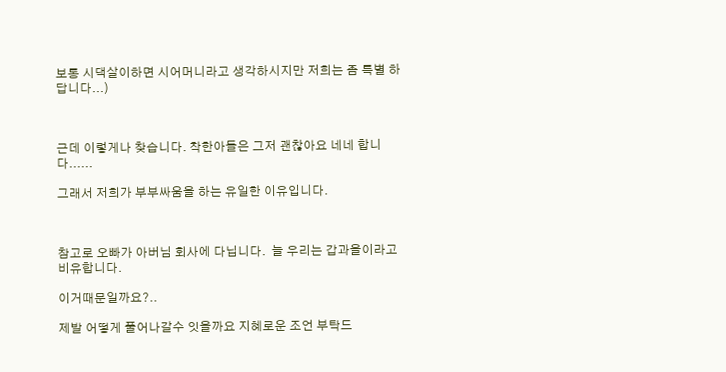보통 시댁살이하면 시어머니라고 생각하시지만 저희는 좀 특별 하답니다...)



근데 이렇게나 찾습니다. 착한아들은 그저 괜찮아요 네네 합니다......

그래서 저희가 부부싸움을 하는 유일한 이유입니다.



참고로 오빠가 아버님 회사에 다닙니다.  늘 우리는 갑과을이라고 비유합니다.

이거때문일까요?..

제발 어떻게 풀어나갈수 잇을까요 지혜로운 조언 부탁드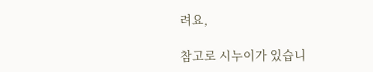려요,

참고로 시누이가 있습니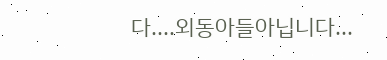다....외동아들아닙니다...